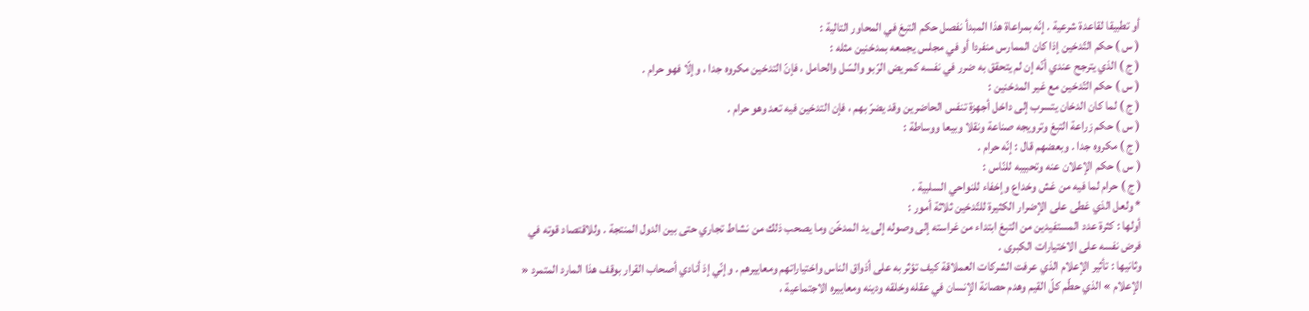أو تطبيقا لقاعدة شرعية . إنّه بمراعاة هذا المبدأ نفصل حكم التبغ في المحاور التالية :
( س ) حكم التّدخين إذا كان الممارس منفردا أو في مجلس يجمعه بمدخنين مثله :
( ج ) الذي يترجح عندي أنّه إن لم يتحقق به ضرر في نفسه كمريض الرّبو والسّل والحامل ، فإنّ التدخين مكروه جدا ، وإلّا فهو حرام .
( س ) حكم التّدخين مع غير المدخنين :
( ج ) لما كان الدخان يتسرب إلى داخل أجهزة تنفس الحاضرين وقد يضرّ بهم ، فإن التدخين فيه تعد وهو حرام .
( س ) حكم زراعة التبغ وترويجه صناعة ونقلا وبيعا ووساطة :
( ج ) مكروه جدا . وبعضهم قال : إنّه حرام .
( س ) حكم الإعلان عنه وتحبيبه للنّاس :
( ج ) حرام لما فيه من غش وخداع وإخفاء للنواحي السلبية .
* ولعل الذي غطى على الإضرار الكثيرة للتّدخين ثلاثة أمور :
أولها : كثرة عدد المستفيدين من التبغ ابتداء من غراسته إلى وصوله إلى يد المدخّن وما يصحب ذلك من نشاط تجاري حتى بين الدول المنتجة . وللاقتصاد قوته في فرض نفسه على الاختيارات الكبرى .
وثانيها : تأثير الإعلام الذي عرفت الشركات العملاقة كيف تؤثر به على أذواق الناس واختياراتهم ومعاييرهم . وإنّي إذ أنادي أصحاب القرار بوقف هذا المارد المتمرد « الإعلام » الذي حطّم كلّ القيم وهدم حصانة الإنسان في عقله وخلقه ودينه ومعاييره الاجتماعية ،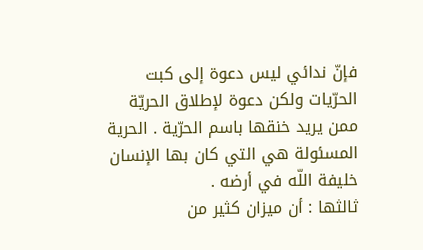فإنّ ندائي ليس دعوة إلى كبت الحرّيات ولكن دعوة لإطلاق الحريّة ممن يريد خنقها باسم الحرّية . الحرية المسئولة هي التي كان بها الإنسان خليفة اللّه في أرضه .
ثالثها : أن ميزان كثير من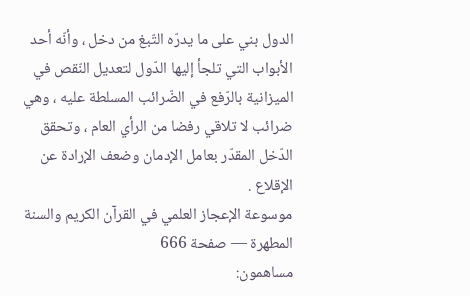الدول بني على ما يدرّه التّبغ من دخل ، وأنّه أحد الأبواب التي تلجأ إليها الدّول لتعديل النّقص في الميزانية بالرّفع في الضّرائب المسلطة عليه ، وهي ضرائب لا تلاقي رفضا من الرأي العام ، وتحقق الدّخل المقدّر بعامل الإدمان وضعف الإرادة عن الإقلاع .
موسوعة الإعجاز العلمي في القرآن الكريم والسنة المطهرة — صفحة 666
مساهمون: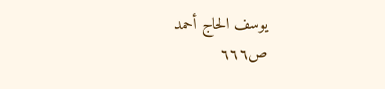يوسف الحاج أحمد
ص٦٦٦